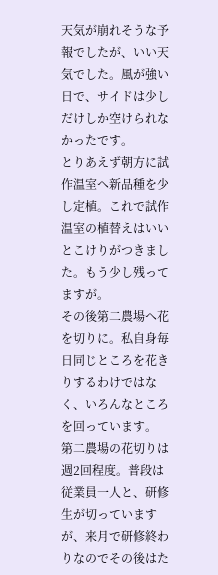天気が崩れそうな予報でしたが、いい天気でした。風が強い日で、サイドは少しだけしか空けられなかったです。
とりあえず朝方に試作温室へ新品種を少し定植。これで試作温室の植替えはいいとこけりがつきました。もう少し残ってますが。
その後第二農場へ花を切りに。私自身毎日同じところを花きりするわけではなく、いろんなところを回っています。
第二農場の花切りは週2回程度。普段は従業員一人と、研修生が切っていますが、来月で研修終わりなのでその後はた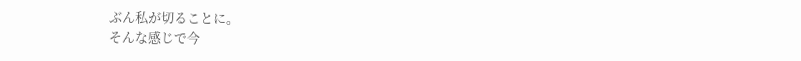ぶん私が切ることに。
そんな感じで今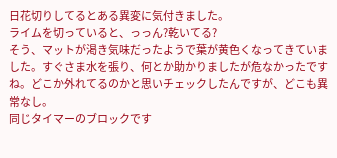日花切りしてるとある異変に気付きました。
ライムを切っていると、っっん?乾いてる?
そう、マットが渇き気味だったようで葉が黄色くなってきていました。すぐさま水を張り、何とか助かりましたが危なかったですね。どこか外れてるのかと思いチェックしたんですが、どこも異常なし。
同じタイマーのブロックです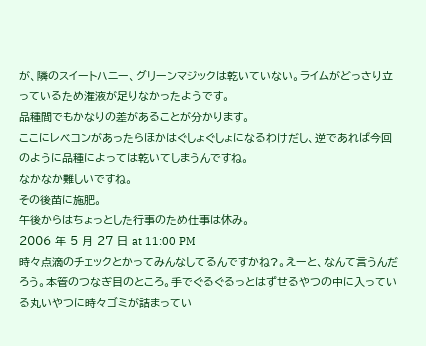が、隣のスイートハニー、グリーンマジックは乾いていない。ライムがどっさり立っているため潅液が足りなかったようです。
品種間でもかなりの差があることが分かります。
ここにレベコンがあったらほかはぐしょぐしょになるわけだし、逆であれば今回のように品種によっては乾いてしまうんですね。
なかなか難しいですね。
その後苗に施肥。
午後からはちょっとした行事のため仕事は休み。
2006 年 5 月 27 日 at 11:00 PM
時々点滴のチェックとかってみんなしてるんですかね?。えーと、なんて言うんだろう。本管のつなぎ目のところ。手でぐるぐるっとはずせるやつの中に入っている丸いやつに時々ゴミが詰まってい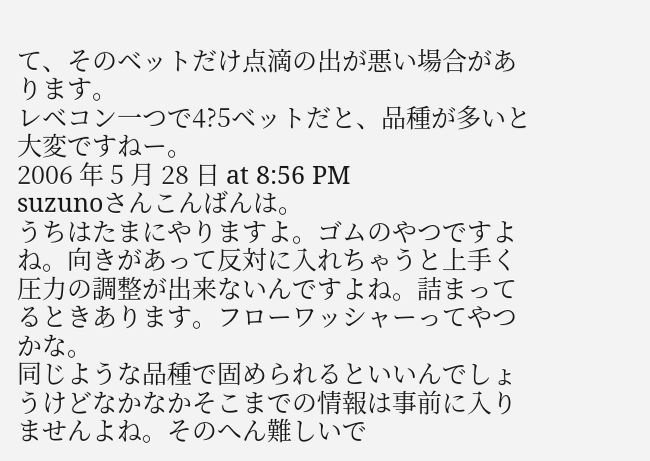て、そのベットだけ点滴の出が悪い場合があります。
レベコン一つで4?5ベットだと、品種が多いと大変ですねー。
2006 年 5 月 28 日 at 8:56 PM
suzunoさんこんばんは。
うちはたまにやりますよ。ゴムのやつですよね。向きがあって反対に入れちゃうと上手く圧力の調整が出来ないんですよね。詰まってるときあります。フローワッシャーってやつかな。
同じような品種で固められるといいんでしょうけどなかなかそこまでの情報は事前に入りませんよね。そのへん難しいで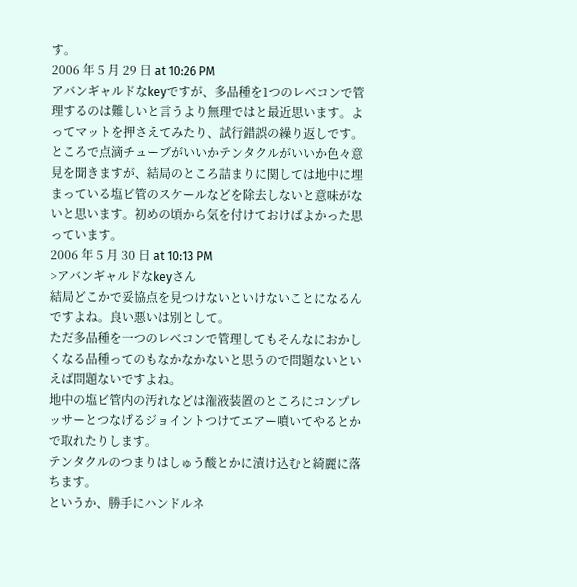す。
2006 年 5 月 29 日 at 10:26 PM
アバンギャルドなkeyですが、多品種を1つのレベコンで管理するのは難しいと言うより無理ではと最近思います。よってマットを押さえてみたり、試行錯誤の繰り返しです。ところで点滴チューブがいいかテンタクルがいいか色々意見を聞きますが、結局のところ詰まりに関しては地中に埋まっている塩ビ管のスケールなどを除去しないと意味がないと思います。初めの頃から気を付けておけばよかった思っています。
2006 年 5 月 30 日 at 10:13 PM
>アバンギャルドなkeyさん
結局どこかで妥協点を見つけないといけないことになるんですよね。良い悪いは別として。
ただ多品種を一つのレベコンで管理してもそんなにおかしくなる品種ってのもなかなかないと思うので問題ないといえば問題ないですよね。
地中の塩ビ管内の汚れなどは潅液装置のところにコンプレッサーとつなげるジョイントつけてエアー噴いてやるとかで取れたりします。
テンタクルのつまりはしゅう酸とかに漬け込むと綺麗に落ちます。
というか、勝手にハンドルネ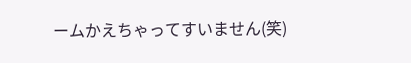ームかえちゃってすいません(笑)